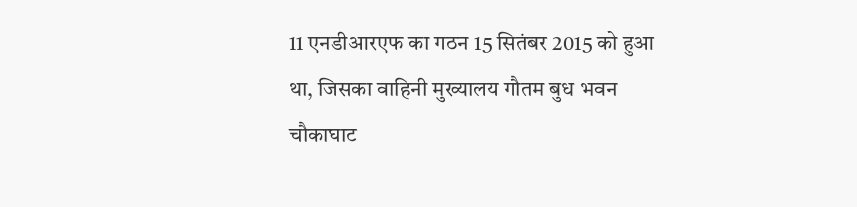11 एनडीआरएफ का गठन 15 सितंबर 2015 को हुआ था, जिसका वाहिनी मुख्यालय गौतम बुध भवन चौकाघाट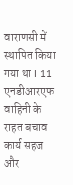वाराणसी में स्थापित किया गया था I 11 एनडीआरएफ वाहिनी के राहत बचाव कार्य सहज और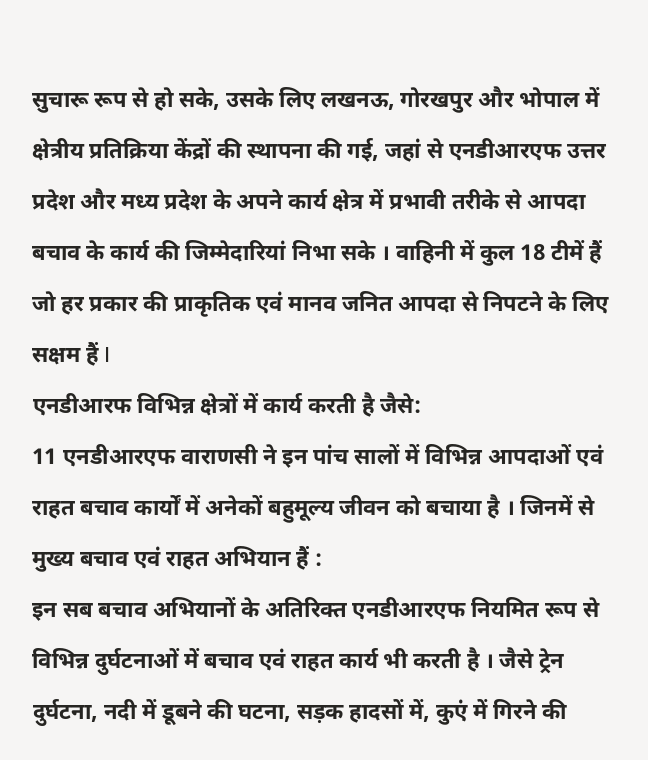सुचारू रूप से हो सके, उसके लिए लखनऊ, गोरखपुर और भोपाल में क्षेत्रीय प्रतिक्रिया केंद्रों की स्थापना की गई, जहां से एनडीआरएफ उत्तर प्रदेश और मध्य प्रदेश के अपने कार्य क्षेत्र में प्रभावी तरीके से आपदा बचाव के कार्य की जिम्मेदारियां निभा सके । वाहिनी में कुल 18 टीमें हैं जो हर प्रकार की प्राकृतिक एवं मानव जनित आपदा से निपटने के लिए सक्षम हैं I
एनडीआरफ विभिन्न क्षेत्रों में कार्य करती है जैसे:
11 एनडीआरएफ वाराणसी ने इन पांच सालों में विभिन्न आपदाओं एवं राहत बचाव कार्यों में अनेकों बहुमूल्य जीवन को बचाया है । जिनमें से मुख्य बचाव एवं राहत अभियान हैं :
इन सब बचाव अभियानों के अतिरिक्त एनडीआरएफ नियमित रूप से विभिन्न दुर्घटनाओं में बचाव एवं राहत कार्य भी करती है । जैसे ट्रेन दुर्घटना, नदी में डूबने की घटना, सड़क हादसों में, कुएं में गिरने की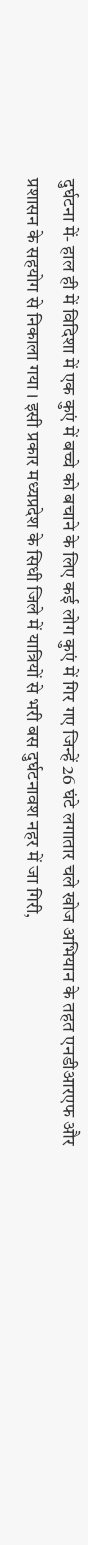दुर्घटना में- हाल ही में विदिशा में एक कुएं में बच्चे को बचाने के लिए कई लोग कुएं में गिर गए जिन्हें 26 घंटे लगातार चले खोज अभियान के तहत एनडीआरएफ और प्रशासन के सहयोग से निकाला गया । इसी प्रकार मध्यप्रदेश के सिधी जिले में यात्रियों से भरी बस दुर्घटनावश नहर में जा गिरी,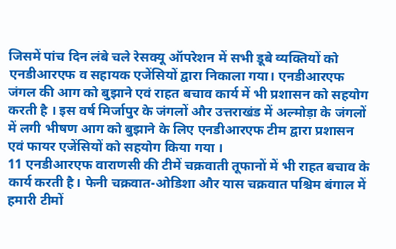जिसमें पांच दिन लंबे चले रेसक्यू ऑपरेशन में सभी डूबे व्यक्तियों को एनडीआरएफ व सहायक एजेंसियों द्वारा निकाला गया। एनडीआरएफ जंगल की आग को बुझाने एवं राहत बचाव कार्य में भी प्रशासन को सहयोग करती है । इस वर्ष मिर्जापुर के जंगलों और उत्तराखंड में अल्मोड़ा के जंगलों में लगी भीषण आग को बुझाने के लिए एनडीआरएफ टीम द्वारा प्रशासन एवं फायर एजेंसियों को सहयोग किया गया ।
11 एनडीआरएफ वाराणसी की टीमें चक्रवाती तूफानों में भी राहत बचाव के कार्य करती है। फेनी चक्रवात-ओडिशा और यास चक्रवात पश्चिम बंगाल में हमारी टीमों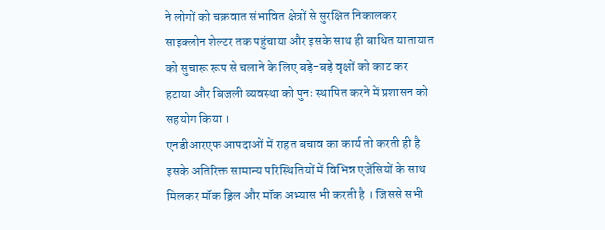ने लोगों को चक्रवात संभावित क्षेत्रों से सुरक्षित निकालकर साइक्लोन शेल्टर तक पहुंचाया और इसके साथ ही बाधित यातायात को सुचारू रूप से चलाने के लिए बड़े-बड़े वृक्षों को काट कर हटाया और बिजली व्यवस्था को पुनः स्थापित करने में प्रशासन को सहयोग किया ।
एनडीआरएफ आपदाओं में राहत बचाव का कार्य तो करती ही है इसके अतिरिक्त सामान्य परिस्थितियों में विभिन्न एजेंसियों के साथ मिलकर मॉक ड्रिल और मॉक अभ्यास भी करती है । जिससे सभी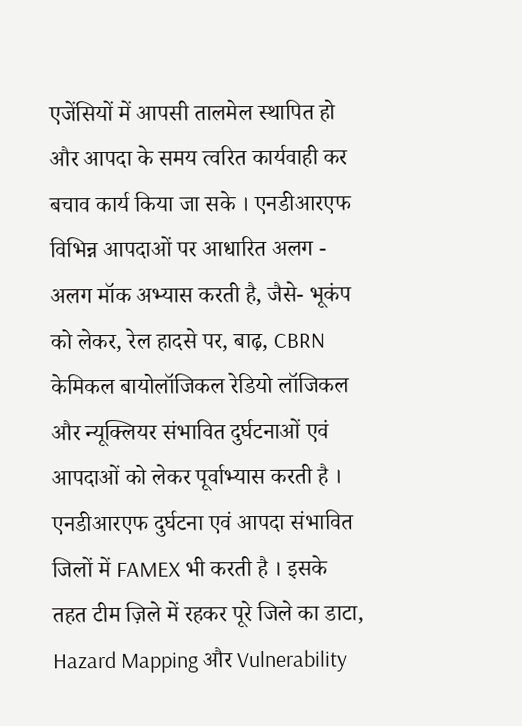एजेंसियों में आपसी तालमेल स्थापित हो और आपदा के समय त्वरित कार्यवाही कर बचाव कार्य किया जा सके । एनडीआरएफ विभिन्न आपदाओं पर आधारित अलग - अलग मॉक अभ्यास करती है, जैसे- भूकंप को लेकर, रेल हादसे पर, बाढ़, CBRN केमिकल बायोलॉजिकल रेडियो लॉजिकल और न्यूक्लियर संभावित दुर्घटनाओं एवं आपदाओं को लेकर पूर्वाभ्यास करती है ।
एनडीआरएफ दुर्घटना एवं आपदा संभावित जिलों में FAMEX भी करती है । इसके तहत टीम ज़िले में रहकर पूरे जिले का डाटा, Hazard Mapping और Vulnerability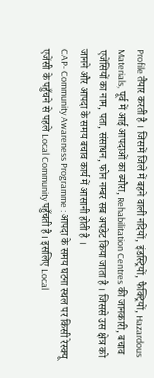Profile तैयार करती है । जिसमें जिले में बहने वाली नदियों, इंडस्ट्रियों, फैक्ट्रियों, Hazardous Materials, पूर्व में आई आपदाओं का ब्यौरा, Rehabilitation Centres की जानकारी, बचाव एजेंसियों का नाम, पता, संसाधन, फोन नम्बर सब अपडेट किया जाता है । जिससे उस क्षेत्र को जानने और आपदा के समय बचाव कार्य में आसानी होती है ।
CAP- Community Awareness Programme : आपदा के समय घटना स्थल पर किसी रेस्क्यू एजेंसी के पहुँचने से पहले Local Community पहुँचती है I इसलिए Local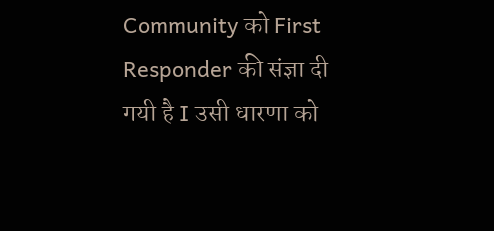Community को First Responder की संज्ञा दी गयी है I उसी धारणा को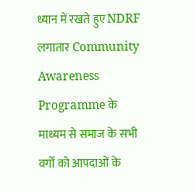ध्यान में रखते हुए NDRF लगातार Community Awareness Programme के माध्यम से समाज के सभी वर्गों को आपदाओं के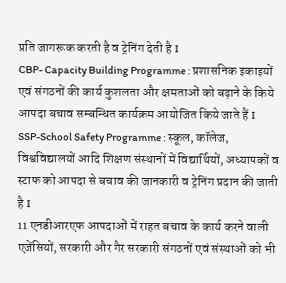प्रति जागरूक करती है व ट्रेनिंग देती है I
CBP- Capacity Building Programme : प्रशासनिक इकाइयों एवं संगठनों की कार्य कुशलता और क्षमताओं को बढ़ाने के किये आपदा बचाव सम्बन्धित कार्यक्रम आयोजित किये जाते हैं I
SSP-School Safety Programme : स्कूल, कॉलेज, विश्वविद्यालयों आदि शिक्षण संस्थानों में विद्यार्थियों, अध्यापकों व स्टाफ को आपदा से बचाव की जानकारी व ट्रेनिंग प्रदान की जाती है I
11 एनडीआरएफ आपदाओं में राहत बचाव के कार्य करने वाली एजेंसियों, सरकारी और गैर सरकारी संगठनों एवं संस्थाओं को भी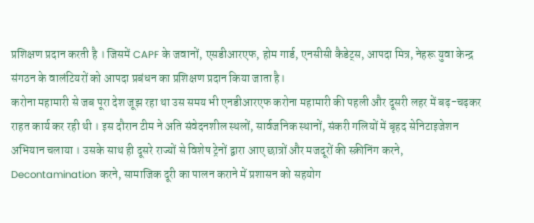प्रशिक्षण प्रदान करती है । जिसमें CAPF के जवानों, एसडीआरएफ, होम गार्ड, एनसीसी कैडेट्स, आपदा मित्र, नेहरू युवा केन्द्र संगठन के वालंटियरों को आपदा प्रबंधन का प्रशिक्षण प्रदान किया जाता है।
करोना महामारी से जब पूरा देश जूझ रहा था उस समय भी एनडीआरएफ करोना महामारी की पहली और दूसरी लहर में बढ़-चढ़कर राहत कार्य कर रही थी । इस दौरान टीम ने अति संवेदनशील स्थलों, सार्वजनिक स्थानों, संकरी गलियों में बृहद सेनिटाइजेशन अभियान चलाया । उसके साथ ही दूसरे राज्यों से विशेष ट्रेनों द्वारा आए छात्रों और मजदूरों की स्क्रीनिंग करने, Decontamination करने, सामाजिक दूरी का पालन कराने में प्रशासन को सहयोग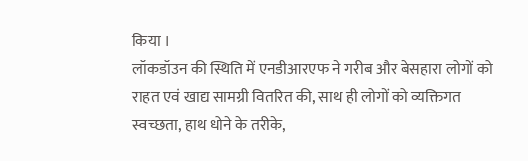किया ।
लॉकडॉउन की स्थिति में एनडीआरएफ ने गरीब और बेसहारा लोगों को राहत एवं खाद्य सामग्री वितरित की, साथ ही लोगों को व्यक्तिगत स्वच्छता, हाथ धोने के तरीके,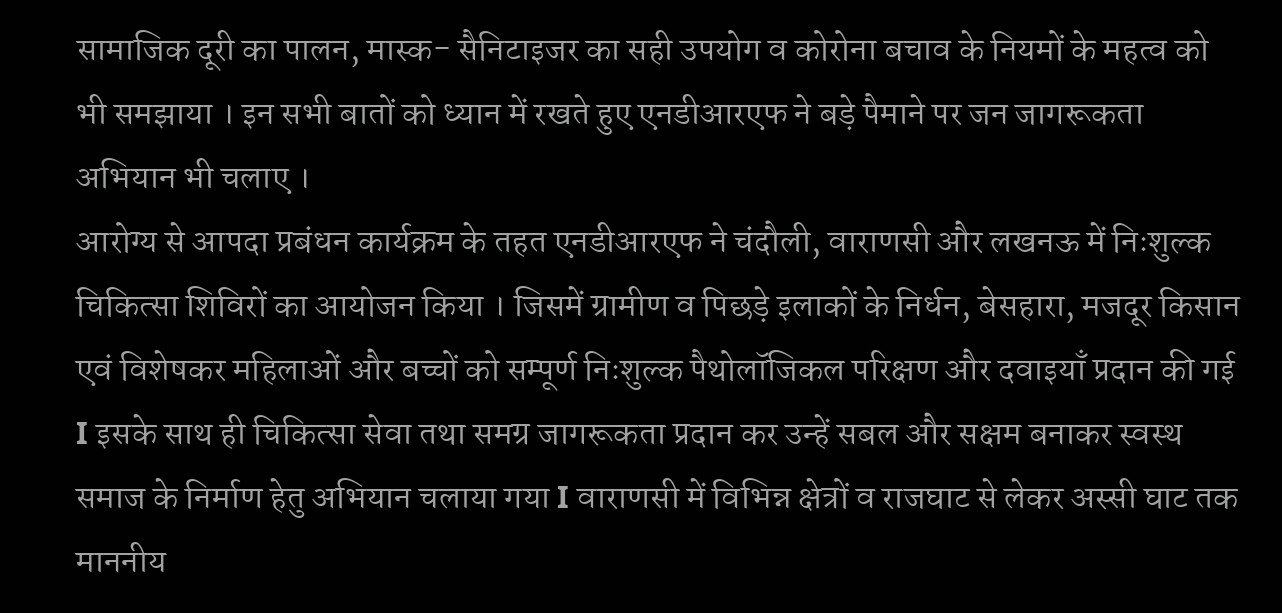सामाजिक दूरी का पालन, मास्क- सैनिटाइजर का सही उपयोग व कोरोना बचाव के नियमों के महत्व को भी समझाया । इन सभी बातों को ध्यान में रखते हुए एनडीआरएफ ने बड़े पैमाने पर जन जागरूकता अभियान भी चलाए ।
आरोग्य से आपदा प्रबंधन कार्यक्रम के तहत एनडीआरएफ ने चंदौली, वाराणसी और लखनऊ में निःशुल्क चिकित्सा शिविरों का आयोजन किया । जिसमें ग्रामीण व पिछड़े इलाकों के निर्धन, बेसहारा, मजदूर किसान एवं विशेषकर महिलाओं और बच्चों को सम्पूर्ण निःशुल्क पैथोलॉजिकल परिक्षण और दवाइयाँ प्रदान की गई I इसके साथ ही चिकित्सा सेवा तथा समग्र जागरूकता प्रदान कर उन्हें सबल और सक्षम बनाकर स्वस्थ समाज के निर्माण हेतु अभियान चलाया गया I वाराणसी में विभिन्न क्षेत्रों व राजघाट से लेकर अस्सी घाट तक माननीय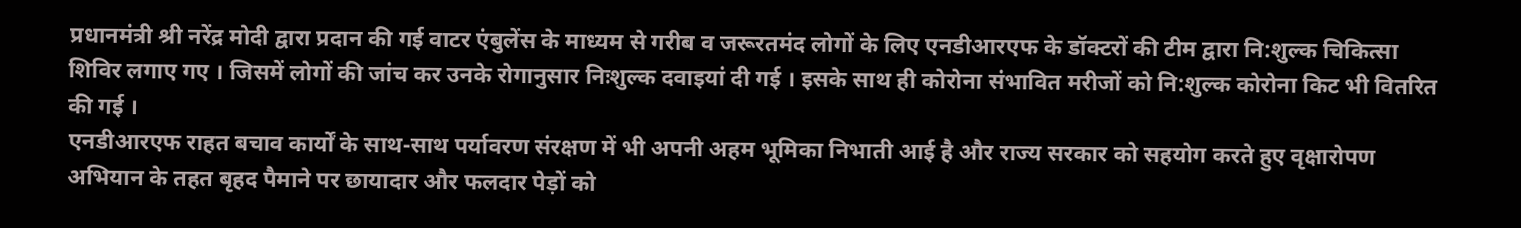प्रधानमंत्री श्री नरेंद्र मोदी द्वारा प्रदान की गई वाटर एंबुलेंस के माध्यम से गरीब व जरूरतमंद लोगों के लिए एनडीआरएफ के डॉक्टरों की टीम द्वारा नि:शुल्क चिकित्सा शिविर लगाए गए । जिसमें लोगों की जांच कर उनके रोगानुसार निःशुल्क दवाइयां दी गई । इसके साथ ही कोरोना संभावित मरीजों को नि:शुल्क कोरोना किट भी वितरित की गई ।
एनडीआरएफ राहत बचाव कार्यों के साथ-साथ पर्यावरण संरक्षण में भी अपनी अहम भूमिका निभाती आई है और राज्य सरकार को सहयोग करते हुए वृक्षारोपण अभियान के तहत बृहद पैमाने पर छायादार और फलदार पेड़ों को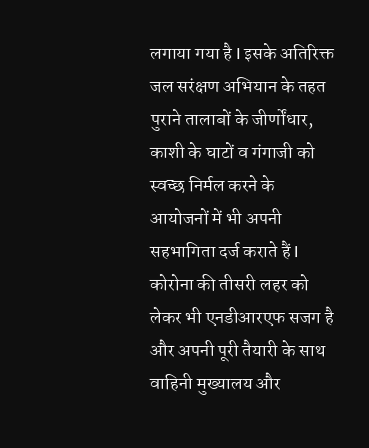लगाया गया है I इसके अतिरिक्त जल सरंक्षण अभियान के तहत पुराने तालाबों के जीर्णोंधार, काशी के घाटों व गंगाजी को स्वच्छ निर्मल करने के आयोजनों में भी अपनी सहभागिता दर्ज कराते हैं I
कोरोना की तीसरी लहर को लेकर भी एनडीआरएफ सजग है और अपनी पूरी तैयारी के साथ वाहिनी मुख्यालय और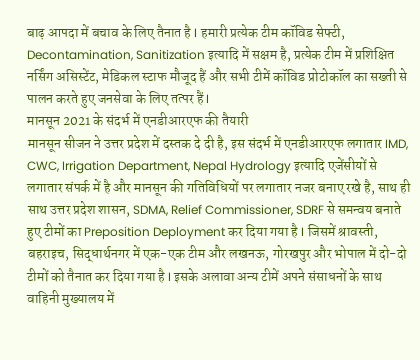बाढ़ आपदा में बचाव के लिए तैनात है I हमारी प्रत्येक टीम कॉविड सेफ्टी, Decontamination, Sanitization इत्यादि में सक्षम है, प्रत्येक टीम में प्रशिक्षित नर्सिंग असिस्टेंट, मेडिकल स्टाफ मौजूद हैं और सभी टीमें कॉविड प्रोटोकॉल का सख्ती से पालन करते हुए जनसेवा के लिए तत्पर हैं I
मानसून 2021 के संदर्भ में एनडीआरएफ की तैयारी
मानसून सीजन ने उत्तर प्रदेश में दस्तक दे दी है, इस संदर्भ में एनडीआरएफ लगातार IMD, CWC, Irrigation Department, Nepal Hydrology इत्यादि एजेंसीयों से लगातार संपर्क में है और मानसून की गतिविधियों पर लगातार नजर बनाए रखे है, साथ ही साथ उत्तर प्रदेश शासन, SDMA, Relief Commissioner, SDRF से समन्वय बनाते हुए टीमों का Preposition Deployment कर दिया गया है I जिसमें श्रावस्ती, बहराइच, सिद्धार्थनगर में एक-एक टीम और लखनऊ, गोरखपुर और भोपाल में दो-दो टीमों को तैनात कर दिया गया है I इसके अलावा अन्य टीमें अपने संसाधनों के साथ वाहिनी मुख्यालय में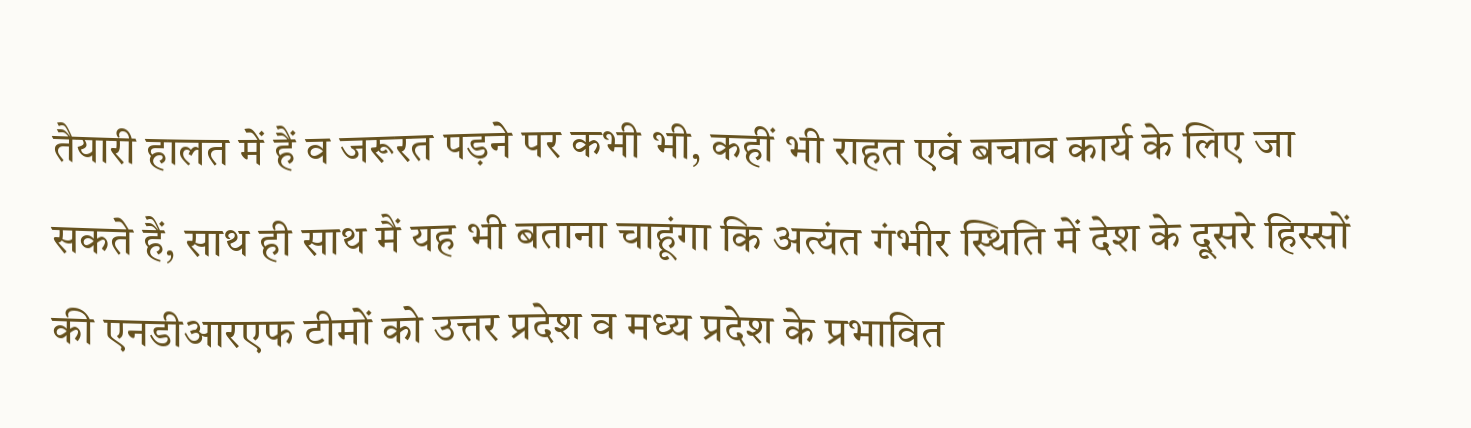तैयारी हालत में हैं व जरूरत पड़ने पर कभी भी, कहीं भी राहत एवं बचाव कार्य के लिए जा सकते हैं, साथ ही साथ मैं यह भी बताना चाहूंगा कि अत्यंत गंभीर स्थिति में देश के दूसरे हिस्सों की एनडीआरएफ टीमों को उत्तर प्रदेश व मध्य प्रदेश के प्रभावित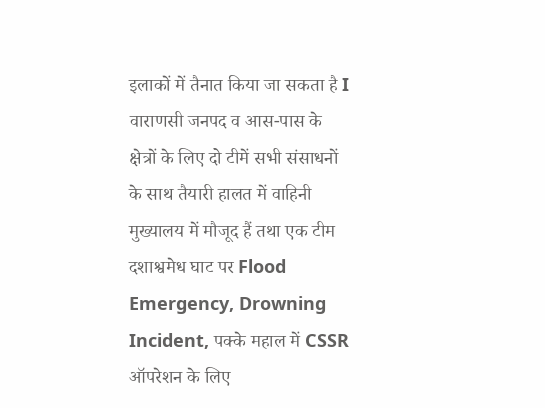इलाकों में तैनात किया जा सकता है I वाराणसी जनपद व आस-पास के क्षेत्रों के लिए दो टीमें सभी संसाधनों के साथ तैयारी हालत में वाहिनी मुख्यालय में मौजूद हैं तथा एक टीम दशाश्वमेध घाट पर Flood Emergency, Drowning Incident, पक्के महाल में CSSR ऑपरेशन के लिए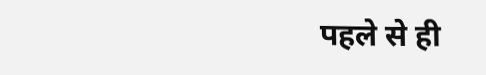पहले से ही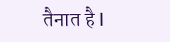तैनात है I